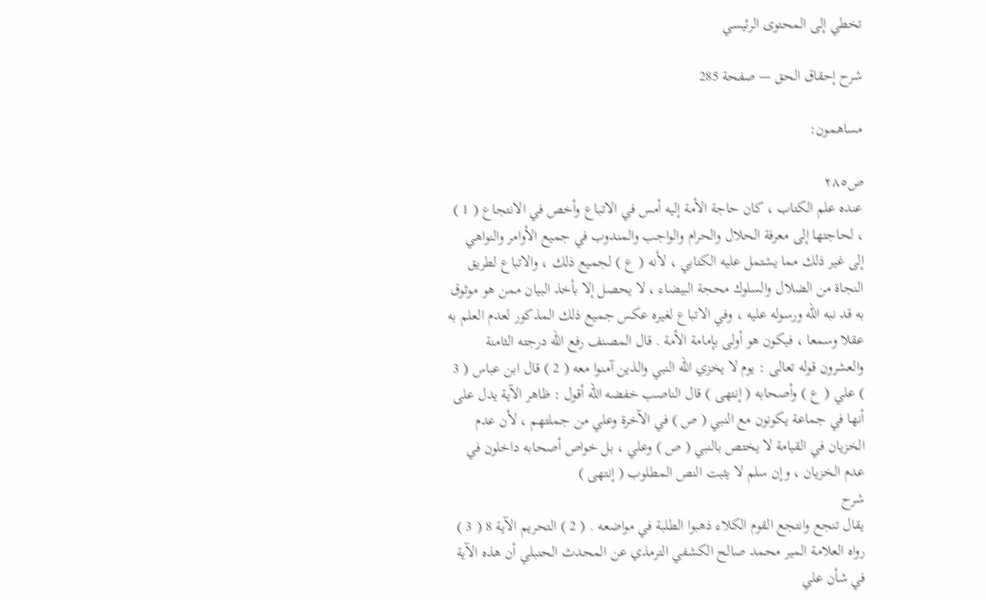تخطي إلى المحتوى الرئيسي

شرح إحقاق الحق — صفحة 285

مساهمون:

ص٢٨٥
عنده علم الكتاب ، كان حاجة الأمة إليه أمس في الاتباع وأخص في الانتجاع ( 1 ) ، لحاجتها إلى معرفة الحلال والحرام والواجب والمندوب في جميع الأوامر والنواهي إلى غير ذلك مما يشتمل عليه الكتابي ، لأنه ( ع ) لجميع ذلك ، والاتباع لطريق النجاة من الضلال والسلوك محجة البيضاء ، لا يحصل إلا بأخذ البيان ممن هو موثوق به قد نبه الله ورسوله عليه ، وفي الاتباع لغيره عكس جميع ذلك المذكور لعدم العلم به عقلا وسمعا ، فيكون هو أولى بإمامة الأمة . قال المصنف رفع الله درجته الثامنة والعشرون قوله تعالى : يوم لا يخزي الله النبي والذين آمنوا معه ( 2 ) قال ابن عباس ( 3 ) علي ( ع ) وأصحابه ( إنتهى ) قال الناصب خفضه الله أقول : ظاهر الآية يدل على أنها في جماعة يكونون مع النبي ( ص ) في الآخرة وعلي من جملتهم ، لأن عدم الخزيان في القيامة لا يختص بالنبي ( ص ) وعلي ، بل خواص أصحابه داخلون في عدم الخزيان ، وإن سلم لا يثبت النص المطلوب ( إنتهى )
شرح
يقال تنجع وانتجع القوم الكلاء ذهبوا الطلبة في مواضعه . ( 2 ) التحريم الآية 8 ( 3 ) رواه العلامة المير محمد صالح الكشفي الترمذي عن المحدث الحنبلي أن هذه الآية في شأن علي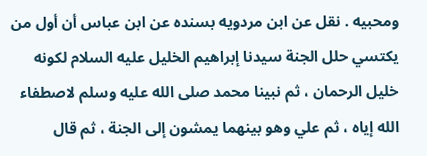ومحبيه . نقل عن ابن مردويه بسنده عن ابن عباس أن أول من يكتسي حلل الجنة سيدنا إبراهيم الخليل عليه السلام لكونه خليل الرحمان ، ثم نبينا محمد صلى الله عليه وسلم لاصطفاء الله إياه ، ثم علي وهو بينهما يمشون إلى الجنة ، ثم قال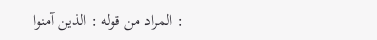: المراد من قوله : الذين آمنوا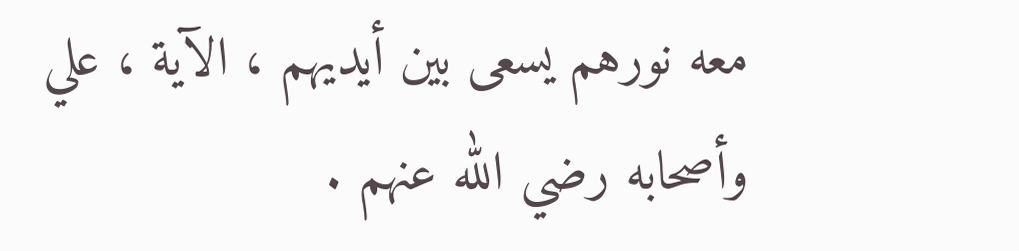معه نورهم يسعى بين أيديهم ، الآية ، علي وأصحابه رضي الله عنهم .